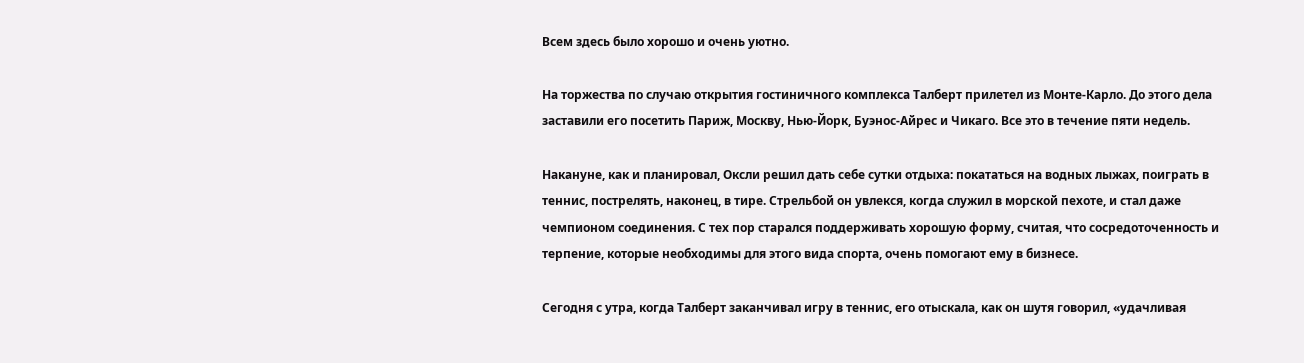Всем здесь было хорошо и очень уютно.

На торжества по случаю открытия гостиничного комплекса Талберт прилетел из Монте-Карло. До этого дела заставили его посетить Париж, Москву, Нью-Йорк, Буэнос-Айрес и Чикаго. Все это в течение пяти недель.

Накануне, как и планировал, Оксли решил дать себе сутки отдыха: покататься на водных лыжах, поиграть в теннис, пострелять, наконец, в тире. Стрельбой он увлекся, когда служил в морской пехоте, и стал даже чемпионом соединения. С тех пор старался поддерживать хорошую форму, считая, что сосредоточенность и терпение, которые необходимы для этого вида спорта, очень помогают ему в бизнесе.

Сегодня с утра, когда Талберт заканчивал игру в теннис, его отыскала, как он шутя говорил, «удачливая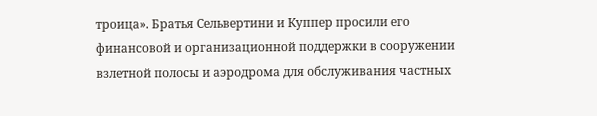троица». Братья Сельвертини и Куппер просили его финансовой и организационной поддержки в сооружении взлетной полосы и аэродрома для обслуживания частных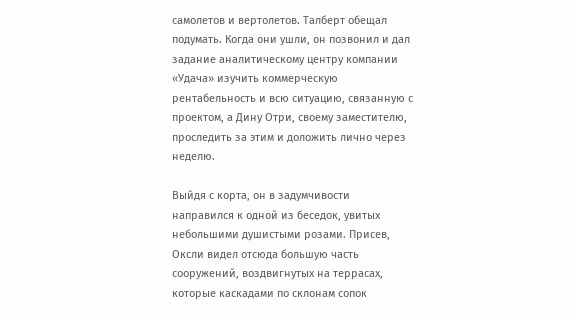самолетов и вертолетов. Талберт обещал подумать. Когда они ушли, он позвонил и дал задание аналитическому центру компании «Удача» изучить коммерческую рентабельность и всю ситуацию, связанную с проектом, а Дину Отри, своему заместителю, проследить за этим и доложить лично через неделю.

Выйдя с корта, он в задумчивости направился к одной из беседок, увитых небольшими душистыми розами. Присев, Оксли видел отсюда большую часть сооружений, воздвигнутых на террасах, которые каскадами по склонам сопок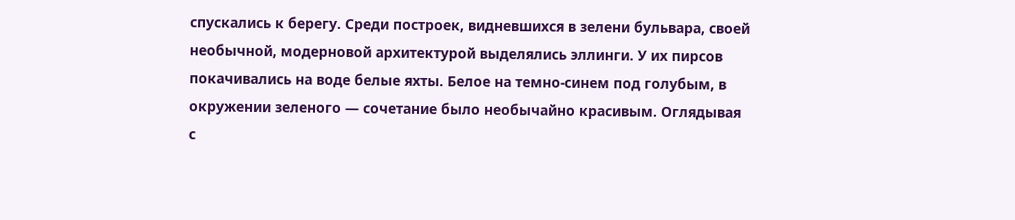спускались к берегу. Среди построек, видневшихся в зелени бульвара, своей необычной, модерновой архитектурой выделялись эллинги. У их пирсов покачивались на воде белые яхты. Белое на темно-синем под голубым, в окружении зеленого — сочетание было необычайно красивым. Оглядывая с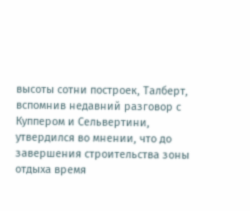высоты сотни построек, Талберт, вспомнив недавний разговор с Куппером и Сельвертини, утвердился во мнении, что до завершения строительства зоны отдыха время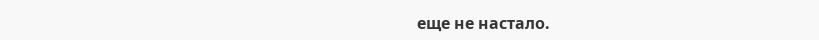еще не настало.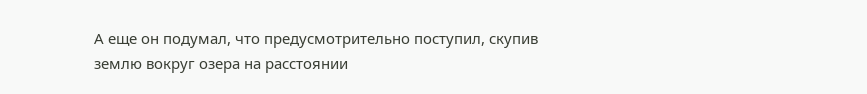А еще он подумал, что предусмотрительно поступил, скупив землю вокруг озера на расстоянии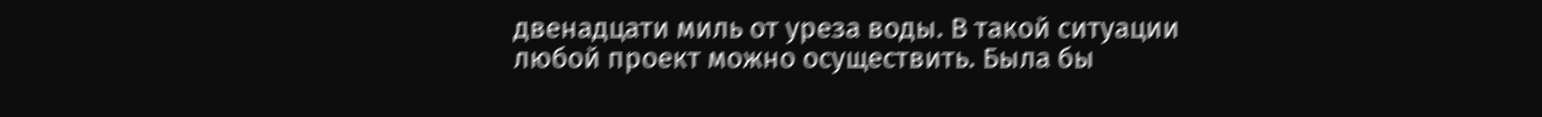двенадцати миль от уреза воды. В такой ситуации любой проект можно осуществить. Была бы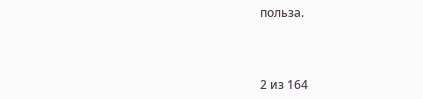польза.



2 из 164